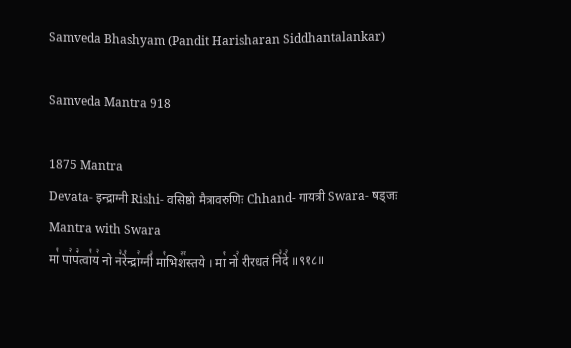Samveda Bhashyam (Pandit Harisharan Siddhantalankar)

Samveda Mantra 918

1875 Mantra
Devata- इन्द्राग्नी Rishi- वसिष्ठो मैत्रावरुणिः Chhand- गायत्री Swara- षड्जः
Mantra with Swara
मा꣡ पा꣢प꣣त्वा꣡य꣢ नो न꣣रे꣡न्द्रा꣢ग्नी꣣ मा꣡भिश꣢꣯स्तये । मा꣡ नो꣢ रीरधतं नि꣣दे꣢ ॥९१८॥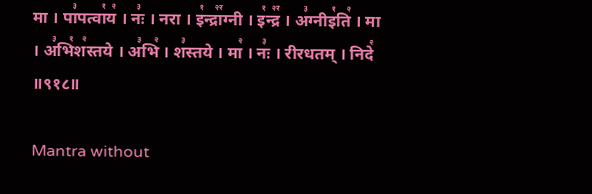मा । पा꣣पत्वा꣡य꣢ । नः꣣ । नरा । इ꣡न्द्रा꣢꣯ग्नी । इ꣡न्द्र꣢꣯ । अ꣣ग्नीइ꣡ति꣢ । मा । अ꣣भि꣡श꣢स्तये । अ꣣भि꣢ । श꣣स्तये । मा꣢ । नः꣣ । रीरधतम् । निदे꣢ ॥९१८॥

Mantra without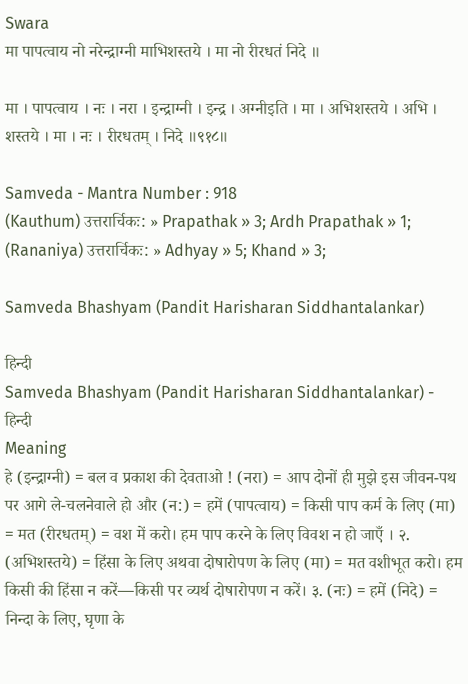Swara
मा पापत्वाय नो नरेन्द्राग्नी माभिशस्तये । मा नो रीरधतं निदे ॥

मा । पापत्वाय । नः । नरा । इन्द्राग्नी । इन्द्र । अग्नीइति । मा । अभिशस्तये । अभि । शस्तये । मा । नः । रीरधतम् । निदे ॥९१८॥

Samveda - Mantra Number : 918
(Kauthum) उत्तरार्चिकः: » Prapathak » 3; Ardh Prapathak » 1;
(Rananiya) उत्तरार्चिकः: » Adhyay » 5; Khand » 3;

Samveda Bhashyam (Pandit Harisharan Siddhantalankar)

हिन्दी
Samveda Bhashyam (Pandit Harisharan Siddhantalankar) - हिन्दी
Meaning
हे (इन्द्राग्नी) = बल व प्रकाश की देवताओ ! (नरा) = आप दोनों ही मुझे इस जीवन-पथ पर आगे ले-चलनेवाले हो और (न:) = हमें (पापत्वाय) = किसी पाप कर्म के लिए (मा) = मत (रीरधतम्) = वश में करो। हम पाप करने के लिए विवश न हो जाएँ । २. (अभिशस्तये) = हिंसा के लिए अथवा दोषारोपण के लिए (मा) = मत वशीभूत करो। हम किसी की हिंसा न करें—किसी पर व्यर्थ दोषारोपण न करें। ३. (नः) = हमें (निदे) = निन्दा के लिए, घृणा के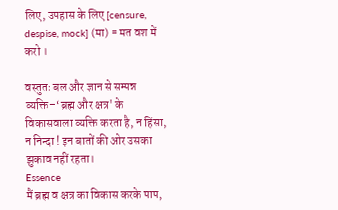लिए, उपहास के लिए [censure, despise, mock] (मा) = मत वश में करो ।

वस्तुतः बल और ज्ञान से सम्पन्न व्यक्ति–‘ब्रह्म और क्षत्र' के विकासवाला व्यक्ति करता है, न हिंसा, न निन्दा ! इन बातों की ओर उसका झुकाव नहीं रहता।
Essence
मैं ब्रह्म व क्षत्र का विकास करके पाप,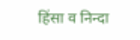हिंसा व निन्दा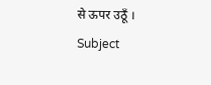से ऊपर उठूँ ।
Subject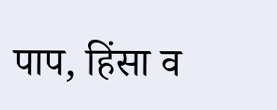पाप, हिंसा व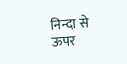निन्दा से ऊपर